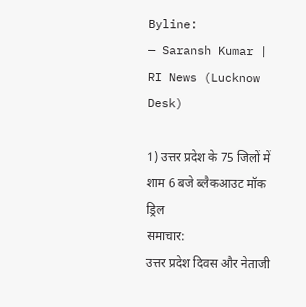Byline:
— Saransh Kumar | RI News (Lucknow Desk)

1) उत्तर प्रदेश के 75 जिलों में शाम 6 बजे ब्लैकआउट मॉक ड्रिल
समाचार:
उत्तर प्रदेश दिवस और नेताजी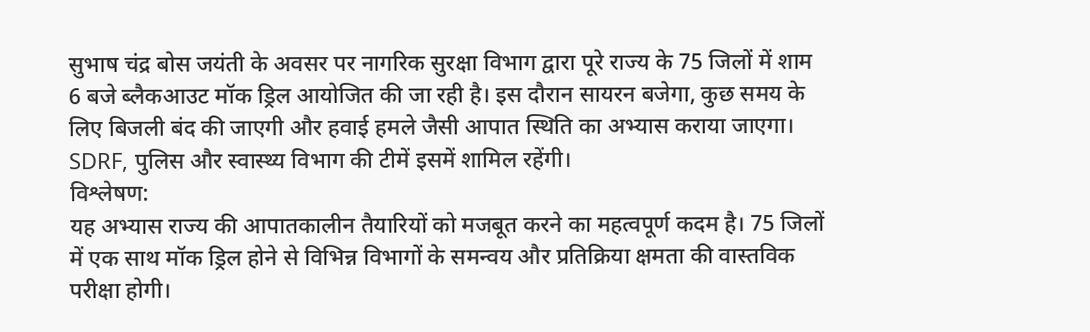सुभाष चंद्र बोस जयंती के अवसर पर नागरिक सुरक्षा विभाग द्वारा पूरे राज्य के 75 जिलों में शाम 6 बजे ब्लैकआउट मॉक ड्रिल आयोजित की जा रही है। इस दौरान सायरन बजेगा, कुछ समय के लिए बिजली बंद की जाएगी और हवाई हमले जैसी आपात स्थिति का अभ्यास कराया जाएगा। SDRF, पुलिस और स्वास्थ्य विभाग की टीमें इसमें शामिल रहेंगी।
विश्लेषण:
यह अभ्यास राज्य की आपातकालीन तैयारियों को मजबूत करने का महत्वपूर्ण कदम है। 75 जिलों में एक साथ मॉक ड्रिल होने से विभिन्न विभागों के समन्वय और प्रतिक्रिया क्षमता की वास्तविक परीक्षा होगी।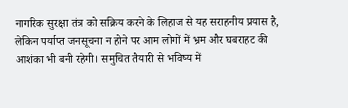नागरिक सुरक्षा तंत्र को सक्रिय करने के लिहाज से यह सराहनीय प्रयास है, लेकिन पर्याप्त जनसूचना न होने पर आम लोगों में भ्रम और घबराहट की आशंका भी बनी रहेगी। समुचित तैयारी से भविष्य में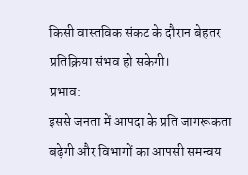किसी वास्तविक संकट के दौरान बेहतर प्रतिक्रिया संभव हो सकेगी।
प्रभाव:
इससे जनता में आपदा के प्रति जागरूकता बढ़ेगी और विभागों का आपसी समन्वय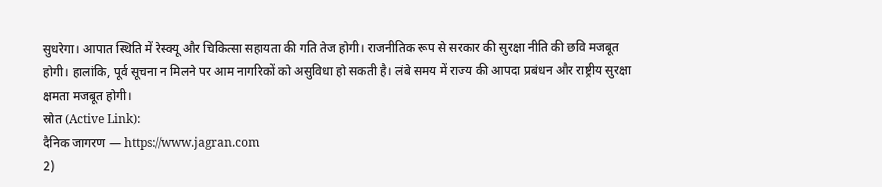सुधरेगा। आपात स्थिति में रेस्क्यू और चिकित्सा सहायता की गति तेज होगी। राजनीतिक रूप से सरकार की सुरक्षा नीति की छवि मजबूत होगी। हालांकि, पूर्व सूचना न मिलने पर आम नागरिकों को असुविधा हो सकती है। लंबे समय में राज्य की आपदा प्रबंधन और राष्ट्रीय सुरक्षा क्षमता मजबूत होगी।
स्रोत (Active Link):
दैनिक जागरण — https://www.jagran.com
2)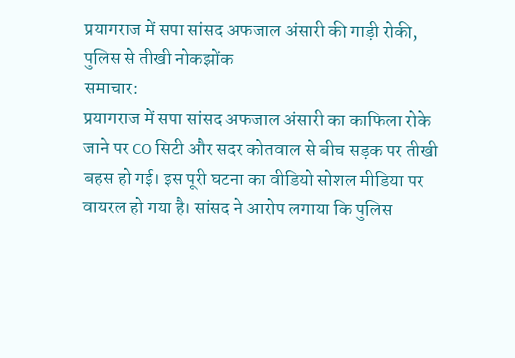प्रयागराज में सपा सांसद अफजाल अंसारी की गाड़ी रोकी, पुलिस से तीखी नोकझोंक
समाचार:
प्रयागराज में सपा सांसद अफजाल अंसारी का काफिला रोके जाने पर CO सिटी और सदर कोतवाल से बीच सड़क पर तीखी बहस हो गई। इस पूरी घटना का वीडियो सोशल मीडिया पर वायरल हो गया है। सांसद ने आरोप लगाया कि पुलिस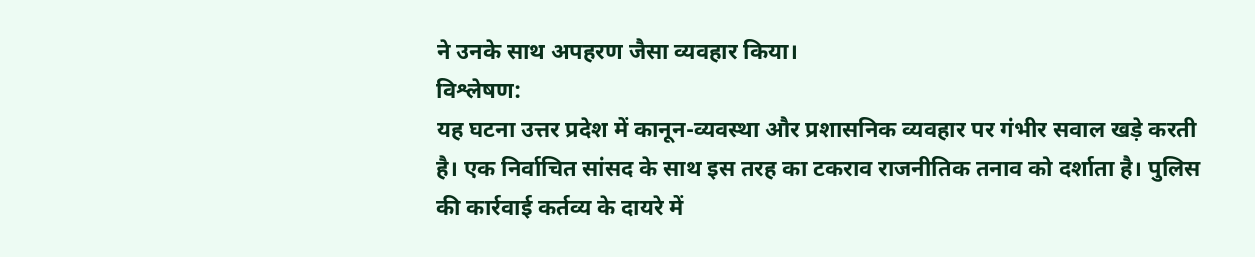ने उनके साथ अपहरण जैसा व्यवहार किया।
विश्लेषण:
यह घटना उत्तर प्रदेश में कानून-व्यवस्था और प्रशासनिक व्यवहार पर गंभीर सवाल खड़े करती है। एक निर्वाचित सांसद के साथ इस तरह का टकराव राजनीतिक तनाव को दर्शाता है। पुलिस की कार्रवाई कर्तव्य के दायरे में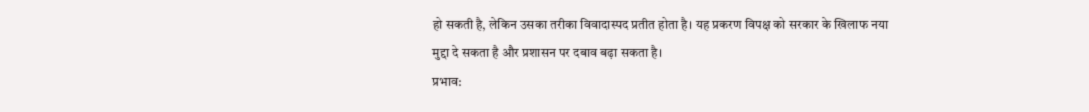हो सकती है, लेकिन उसका तरीका विवादास्पद प्रतीत होता है। यह प्रकरण विपक्ष को सरकार के खिलाफ नया मुद्दा दे सकता है और प्रशासन पर दबाव बढ़ा सकता है।
प्रभाव: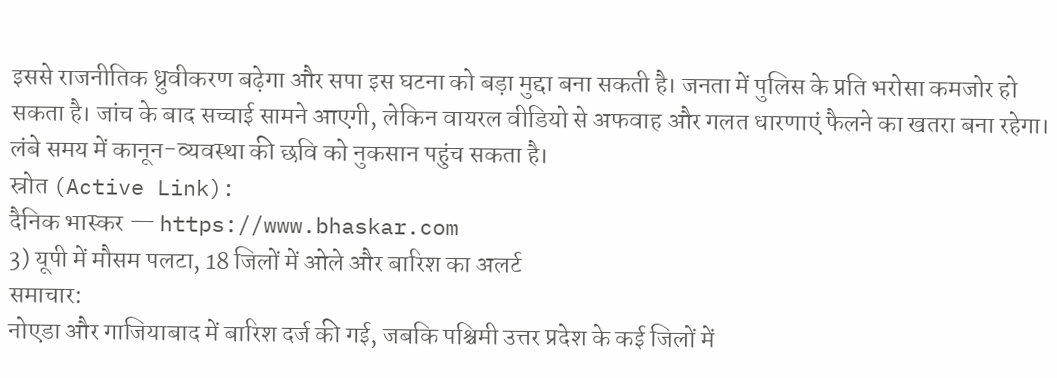इससे राजनीतिक ध्रुवीकरण बढ़ेगा और सपा इस घटना को बड़ा मुद्दा बना सकती है। जनता में पुलिस के प्रति भरोसा कमजोर हो सकता है। जांच के बाद सच्चाई सामने आएगी, लेकिन वायरल वीडियो से अफवाह और गलत धारणाएं फैलने का खतरा बना रहेगा। लंबे समय में कानून-व्यवस्था की छवि को नुकसान पहुंच सकता है।
स्रोत (Active Link):
दैनिक भास्कर — https://www.bhaskar.com
3) यूपी में मौसम पलटा, 18 जिलों में ओले और बारिश का अलर्ट
समाचार:
नोएडा और गाजियाबाद में बारिश दर्ज की गई, जबकि पश्चिमी उत्तर प्रदेश के कई जिलों में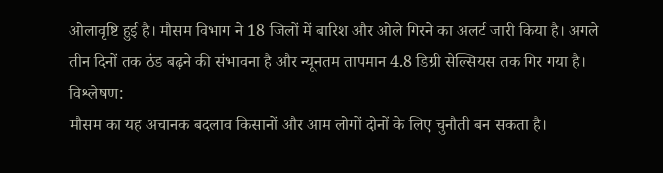ओलावृष्टि हुई है। मौसम विभाग ने 18 जिलों में बारिश और ओले गिरने का अलर्ट जारी किया है। अगले तीन दिनों तक ठंड बढ़ने की संभावना है और न्यूनतम तापमान 4.8 डिग्री सेल्सियस तक गिर गया है।
विश्लेषण:
मौसम का यह अचानक बदलाव किसानों और आम लोगों दोनों के लिए चुनौती बन सकता है।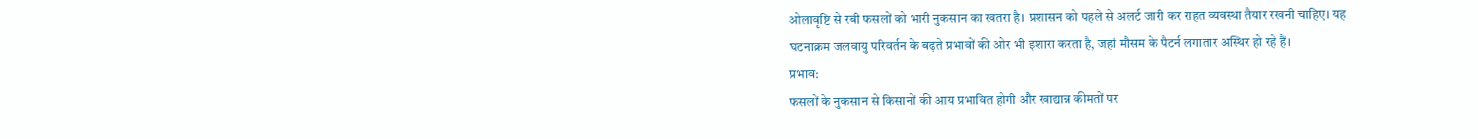ओलावृष्टि से रबी फसलों को भारी नुकसान का खतरा है। प्रशासन को पहले से अलर्ट जारी कर राहत व्यवस्था तैयार रखनी चाहिए। यह घटनाक्रम जलवायु परिवर्तन के बढ़ते प्रभावों की ओर भी इशारा करता है, जहां मौसम के पैटर्न लगातार अस्थिर हो रहे हैं।
प्रभाव:
फसलों के नुकसान से किसानों की आय प्रभावित होगी और खाद्यान्न कीमतों पर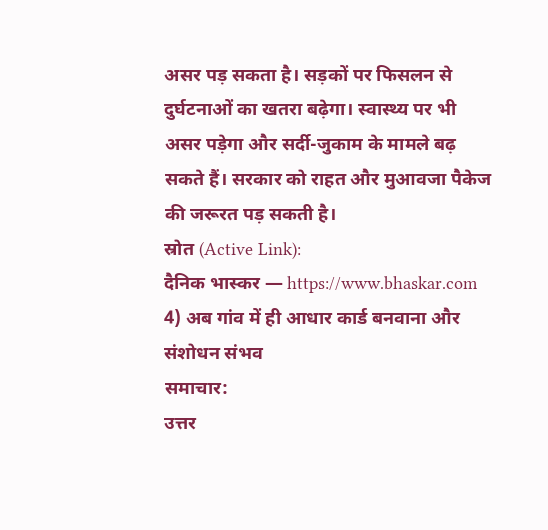असर पड़ सकता है। सड़कों पर फिसलन से दुर्घटनाओं का खतरा बढ़ेगा। स्वास्थ्य पर भी असर पड़ेगा और सर्दी-जुकाम के मामले बढ़ सकते हैं। सरकार को राहत और मुआवजा पैकेज की जरूरत पड़ सकती है।
स्रोत (Active Link):
दैनिक भास्कर — https://www.bhaskar.com
4) अब गांव में ही आधार कार्ड बनवाना और संशोधन संभव
समाचार:
उत्तर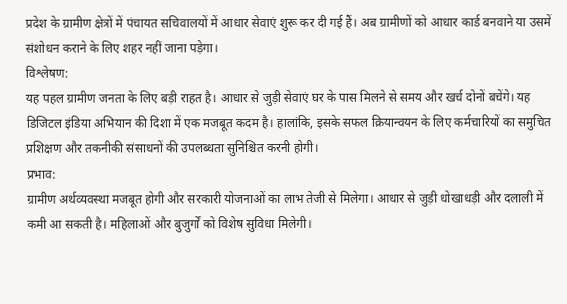प्रदेश के ग्रामीण क्षेत्रों में पंचायत सचिवालयों में आधार सेवाएं शुरू कर दी गई हैं। अब ग्रामीणों को आधार कार्ड बनवाने या उसमें संशोधन कराने के लिए शहर नहीं जाना पड़ेगा।
विश्लेषण:
यह पहल ग्रामीण जनता के लिए बड़ी राहत है। आधार से जुड़ी सेवाएं घर के पास मिलने से समय और खर्च दोनों बचेंगे। यह डिजिटल इंडिया अभियान की दिशा में एक मजबूत कदम है। हालांकि, इसके सफल क्रियान्वयन के लिए कर्मचारियों का समुचित प्रशिक्षण और तकनीकी संसाधनों की उपलब्धता सुनिश्चित करनी होगी।
प्रभाव:
ग्रामीण अर्थव्यवस्था मजबूत होगी और सरकारी योजनाओं का लाभ तेजी से मिलेगा। आधार से जुड़ी धोखाधड़ी और दलाली में कमी आ सकती है। महिलाओं और बुजुर्गों को विशेष सुविधा मिलेगी।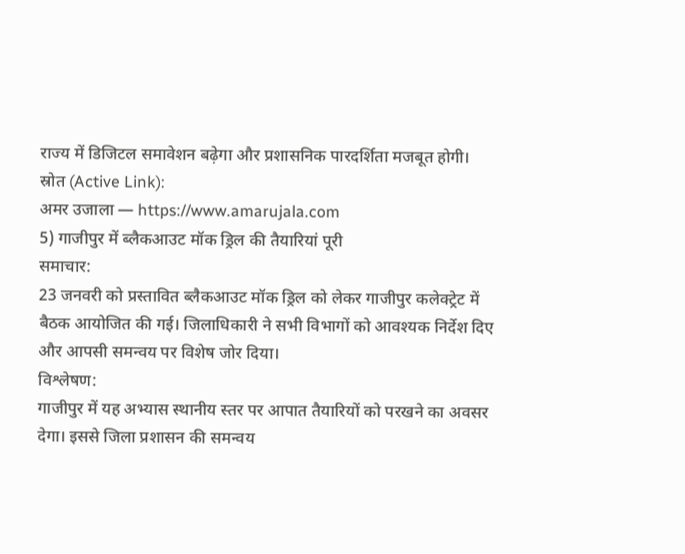राज्य में डिजिटल समावेशन बढ़ेगा और प्रशासनिक पारदर्शिता मजबूत होगी।
स्रोत (Active Link):
अमर उजाला — https://www.amarujala.com
5) गाजीपुर में ब्लैकआउट मॉक ड्रिल की तैयारियां पूरी
समाचार:
23 जनवरी को प्रस्तावित ब्लैकआउट मॉक ड्रिल को लेकर गाजीपुर कलेक्ट्रेट में बैठक आयोजित की गई। जिलाधिकारी ने सभी विभागों को आवश्यक निर्देश दिए और आपसी समन्वय पर विशेष जोर दिया।
विश्लेषण:
गाजीपुर में यह अभ्यास स्थानीय स्तर पर आपात तैयारियों को परखने का अवसर देगा। इससे जिला प्रशासन की समन्वय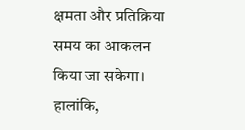क्षमता और प्रतिक्रिया समय का आकलन किया जा सकेगा। हालांकि,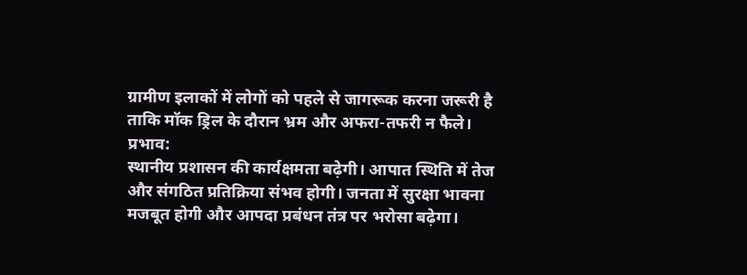ग्रामीण इलाकों में लोगों को पहले से जागरूक करना जरूरी है ताकि मॉक ड्रिल के दौरान भ्रम और अफरा-तफरी न फैले।
प्रभाव:
स्थानीय प्रशासन की कार्यक्षमता बढ़ेगी। आपात स्थिति में तेज और संगठित प्रतिक्रिया संभव होगी। जनता में सुरक्षा भावना मजबूत होगी और आपदा प्रबंधन तंत्र पर भरोसा बढ़ेगा।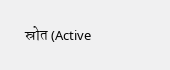स्रोत (Active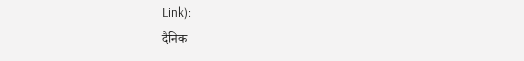Link):
दैनिक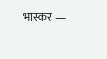भास्कर —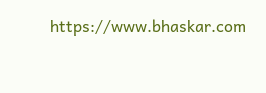https://www.bhaskar.com